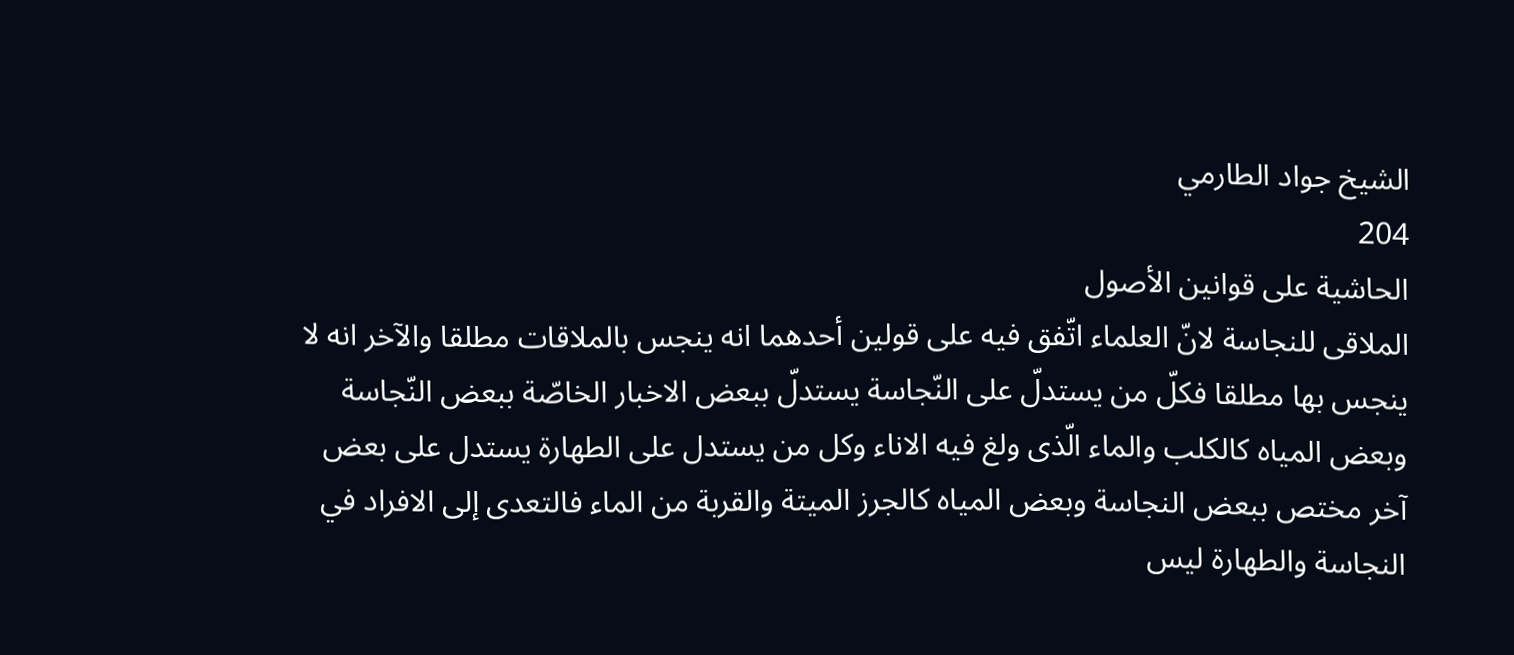الشيخ جواد الطارمي
204
الحاشية على قوانين الأصول
الملاقى للنجاسة لانّ العلماء اتّفق فيه على قولين أحدهما انه ينجس بالملاقات مطلقا والآخر انه لا ينجس بها مطلقا فكلّ من يستدلّ على النّجاسة يستدلّ ببعض الاخبار الخاصّة ببعض النّجاسة وبعض المياه كالكلب والماء الّذى ولغ فيه الاناء وكل من يستدل على الطهارة يستدل على بعض آخر مختص ببعض النجاسة وبعض المياه كالجرز الميتة والقربة من الماء فالتعدى إلى الافراد في النجاسة والطهارة ليس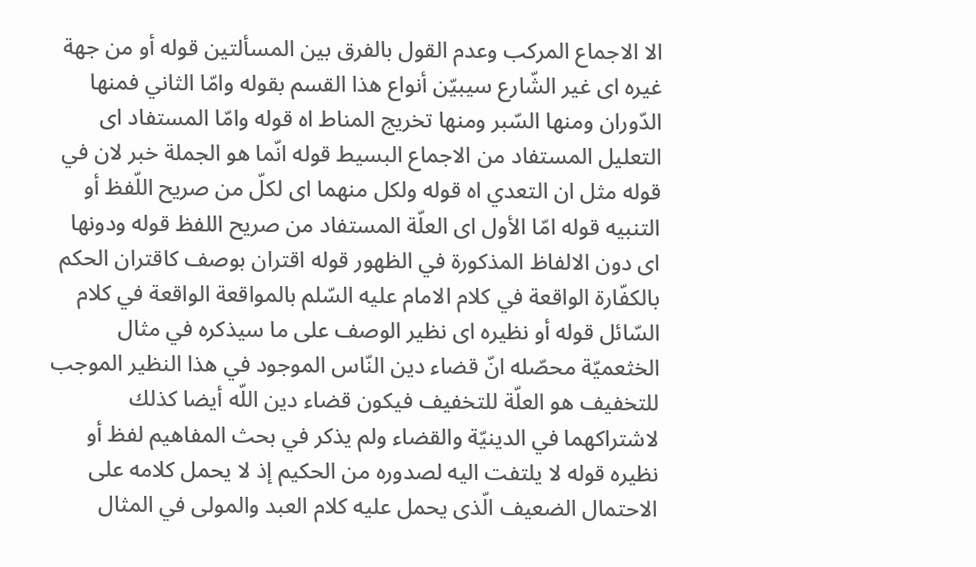الا الاجماع المركب وعدم القول بالفرق بين المسألتين قوله أو من جهة غيره اى غير الشّارع سيبيّن أنواع هذا القسم بقوله وامّا الثاني فمنها الدّوران ومنها السّبر ومنها تخريج المناط اه قوله وامّا المستفاد اى التعليل المستفاد من الاجماع البسيط قوله انّما هو الجملة خبر لان في قوله مثل ان التعدي اه قوله ولكل منهما اى لكلّ من صريح اللّفظ أو التنبيه قوله امّا الأول اى العلّة المستفاد من صريح اللفظ قوله ودونها اى دون الالفاظ المذكورة في الظهور قوله اقتران بوصف كاقتران الحكم بالكفّارة الواقعة في كلام الامام عليه السّلم بالمواقعة الواقعة في كلام السّائل قوله أو نظيره اى نظير الوصف على ما سيذكره في مثال الخثعميّة محصّله انّ قضاء دين النّاس الموجود في هذا النظير الموجب للتخفيف هو العلّة للتخفيف فيكون قضاء دين اللّه أيضا كذلك لاشتراكهما في الدينيّة والقضاء ولم يذكر في بحث المفاهيم لفظ أو نظيره قوله لا يلتفت اليه لصدوره من الحكيم إذ لا يحمل كلامه على الاحتمال الضعيف الّذى يحمل عليه كلام العبد والمولى في المثال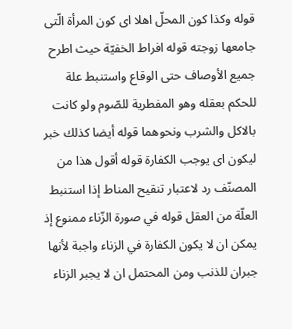قوله وكذا كون المحلّ اهلا اى كون المرأة الّتى جامعها زوجته قوله افراط الخفيّة حيث اطرح جميع الأوصاف حتى الوقاع واستنبط علة للحكم بعقله وهو المفطرية للصّوم ولو كانت بالاكل والشرب ونحوهما قوله أيضا كذلك خبر ليكون اى يوجب الكفارة قوله أقول هذا من المصنّف رد لاعتبار تنقيح المناط إذا استنبط العلّة من العقل قوله في صورة الزّناء ممنوع إذ يمكن ان لا يكون الكفارة في الزناء واجبة لأنها جبران للذنب ومن المحتمل ان لا يجبر الزناء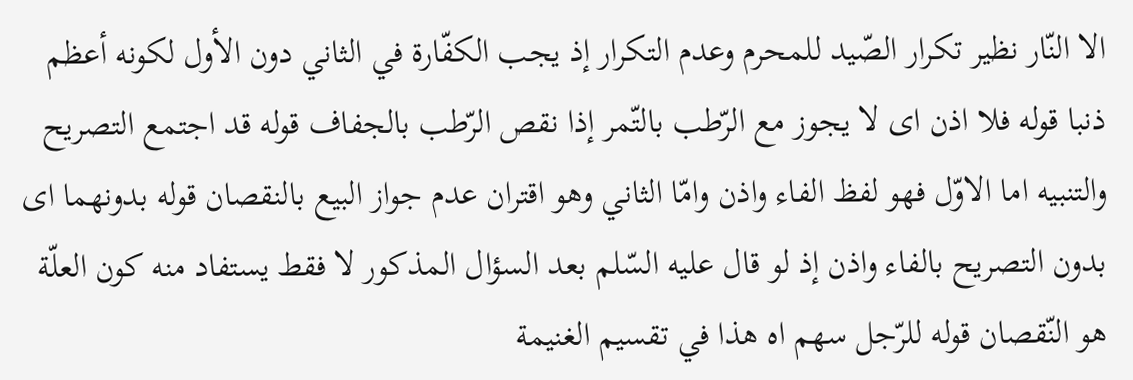الا النّار نظير تكرار الصّيد للمحرم وعدم التكرار إذ يجب الكفّارة في الثاني دون الأول لكونه أعظم ذنبا قوله فلا اذن اى لا يجوز مع الرّطب بالتّمر إذا نقص الرّطب بالجفاف قوله قد اجتمع التصريح والتنبيه اما الاوّل فهو لفظ الفاء واذن وامّا الثاني وهو اقتران عدم جواز البيع بالنقصان قوله بدونهما اى بدون التصريح بالفاء واذن إذ لو قال عليه السّلم بعد السؤال المذكور لا فقط يستفاد منه كون العلّة هو النّقصان قوله للرّجل سهم اه هذا في تقسيم الغنيمة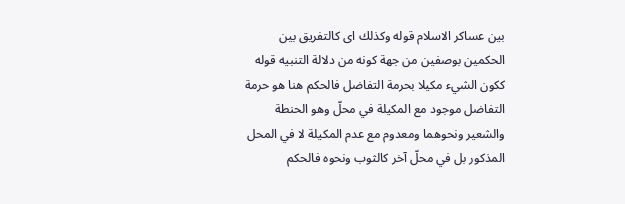بين عساكر الاسلام قوله وكذلك اى كالتفريق بين الحكمين بوصفين من جهة كونه من دلالة التنبيه قوله ككون الشيء مكيلا بحرمة التفاضل فالحكم هنا هو حرمة التفاضل موجود مع المكيلة في محلّ وهو الحنطة والشعير ونحوهما ومعدوم مع عدم المكيلة لا في المحل المذكور بل في محلّ آخر كالثوب ونحوه فالحكم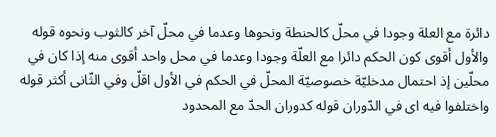دائرة مع العلة وجودا في محلّ كالحنطة ونحوها وعدما في محلّ آخر كالثوب ونحوه قوله والأول أقوى كون الحكم دائرا مع العلّة وجودا وعدما في محل واحد أقوى منه إذا كان في محلّين إذ احتمال مدخليّة خصوصيّة المحلّ في الحكم في الأول اقلّ وفي الثّانى أكثر قوله واختلفوا فيه اى في الدّوران قوله كدوران الحدّ مع المحدود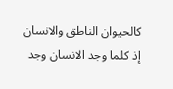كالحيوان الناطق والانسان إذ كلما وجد الانسان وجد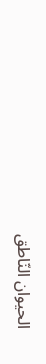الحيوان النّاطق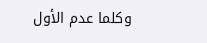وكلما عدم الأول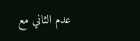عدم الثاني مع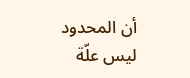أن المحدود ليس علّة